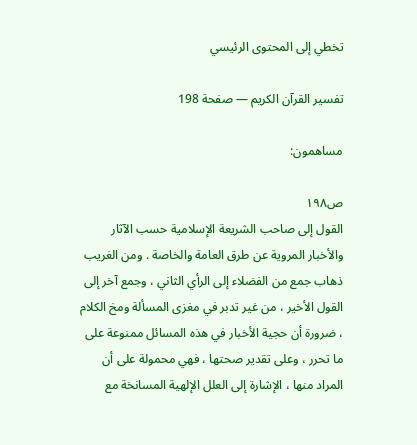تخطي إلى المحتوى الرئيسي

تفسير القرآن الكريم — صفحة 198

مساهمون:

ص١٩٨
القول إلى صاحب الشريعة الإسلامية حسب الآثار والأخبار المروية عن طرق العامة والخاصة . ومن الغريب ذهاب جمع من الفضلاء إلى الرأي الثاني ، وجمع آخر إلى القول الأخير ، من غير تدبر في مغزى المسألة ومخ الكلام ، ضرورة أن حجية الأخبار في هذه المسائل ممنوعة على ما تحرر ، وعلى تقدير صحتها ، فهي محمولة على أن المراد منها ، الإشارة إلى العلل الإلهية المسانخة مع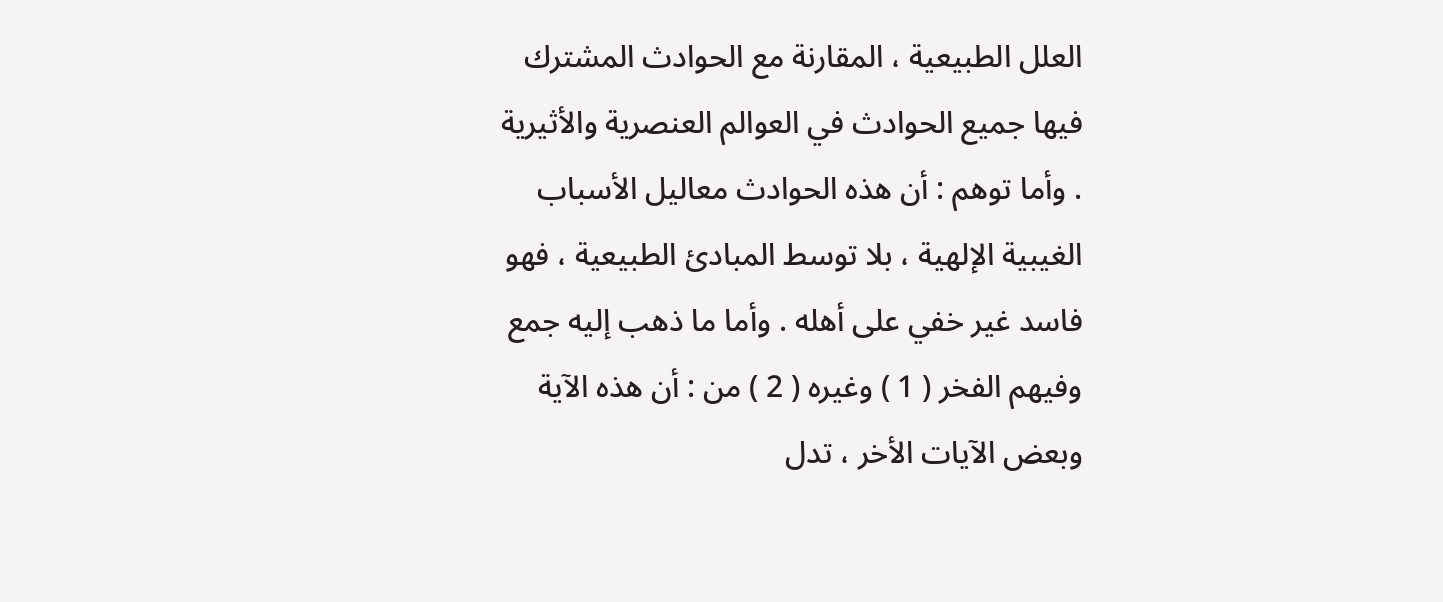العلل الطبيعية ، المقارنة مع الحوادث المشترك فيها جميع الحوادث في العوالم العنصرية والأثيرية . وأما توهم : أن هذه الحوادث معاليل الأسباب الغيبية الإلهية ، بلا توسط المبادئ الطبيعية ، فهو فاسد غير خفي على أهله . وأما ما ذهب إليه جمع وفيهم الفخر ( 1 ) وغيره ( 2 ) من : أن هذه الآية وبعض الآيات الأخر ، تدل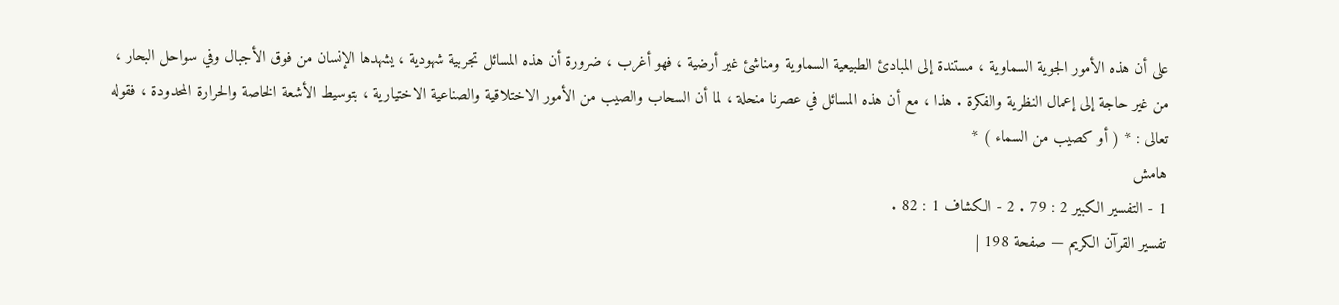على أن هذه الأمور الجوية السماوية ، مستندة إلى المبادئ الطبيعية السماوية ومناشئ غير أرضية ، فهو أغرب ، ضرورة أن هذه المسائل تجربية شهودية ، يشهدها الإنسان من فوق الأجبال وفي سواحل البحار ، من غير حاجة إلى إعمال النظرية والفكرة . هذا ، مع أن هذه المسائل في عصرنا منحلة ، لما أن السحاب والصيب من الأمور الاختلاقية والصناعية الاختيارية ، بتوسيط الأشعة الخاصة والحرارة المحدودة ، فقوله تعالى : * ( أو كصيب من السماء ) *
هامش
1 - التفسير الكبير 2 : 79 . 2 - الكشاف 1 : 82 .
تفسير القرآن الكريم — صفحة 198 |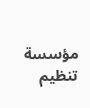مؤسسة تنظيم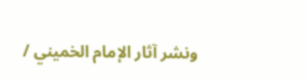ونشر آثار الإمام الخميني /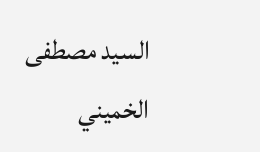السيد مصطفى الخميني